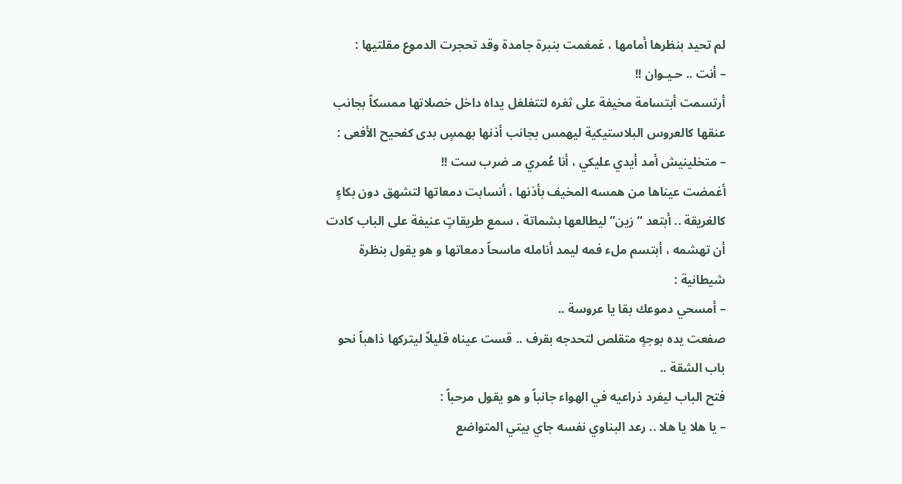لم تحيد بنظرها أمامها ، غمغمت بنبرة جامدة وقد تحجرت الدموع مقلتيها :
– أنت .. حـيـوان !!
أرتسمت أبتسامة مخيفة على ثغره لتتغلغل يداه داخل خصلاتها ممسكاً بجانب عنقها كالعروس البلاستيكية ليهمس بجانب أذنها بهمسٍ بدى كفحيح الأفعى :
– متخلينيش أمد أيدي عليكي ، أنا عُمري مـ ضرب ست !!
أغمضت عيناها من همسه المخيف بأذنها ، أنسابت دمعاتها لتشهق دون بكاءٍ كالغريقة .. أبتعد “زين” ليطالعها بشماتة ، سمع طريقاتٍ عنيفة على الباب كادت أن تهشمه ، أبتسم ملء فمه ليمد أنامله ماسحاً دمعاتها و هو يقول بنظرة شيطانية :
– أمسحي دموعك بقا يا عروسة ..
صفعت يده بوجهٍ متقلص لتحدجه بقرف .. قست عيناه قليلاً ليتركها ذاهباً نحو باب الشقة ..
فتح الباب ليفرد ذراعيه في الهواء جانباً و هو يقول مرحباً :
– يا هلا يا هلا .. رعد البناوي نفسه جاي بيتي المتواضع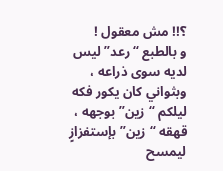؟!! مش معقول !
و بالطبع “رعد” ليس لديه سوى ذراعه ، وبثواني كان يكور فكه ليلكم “زين” بوجهه ، قهقه “زين” بإستفزازٍ ليمسح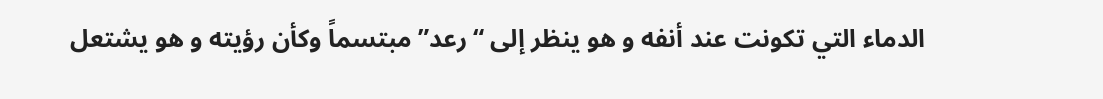الدماء التي تكونت عند أنفه و هو ينظر إلى “رعد” مبتسماً وكأن رؤيته و هو يشتعل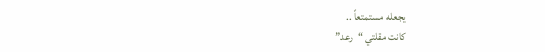يجعله مستمتعاً ..
كانت مقلتي “رعد”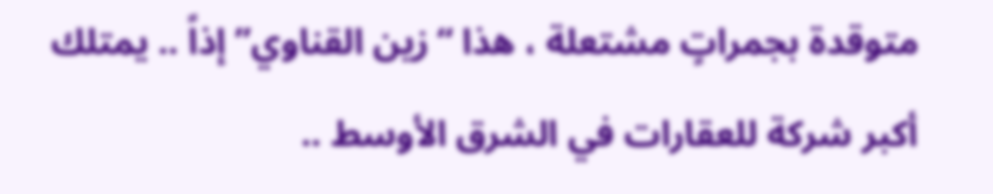متوقدة بجمراتٍ مشتعلة ، هذا “زين القناوي” إذاً .. يمتلك أكبر شركة للعقارات في الشرق الأوسط ..